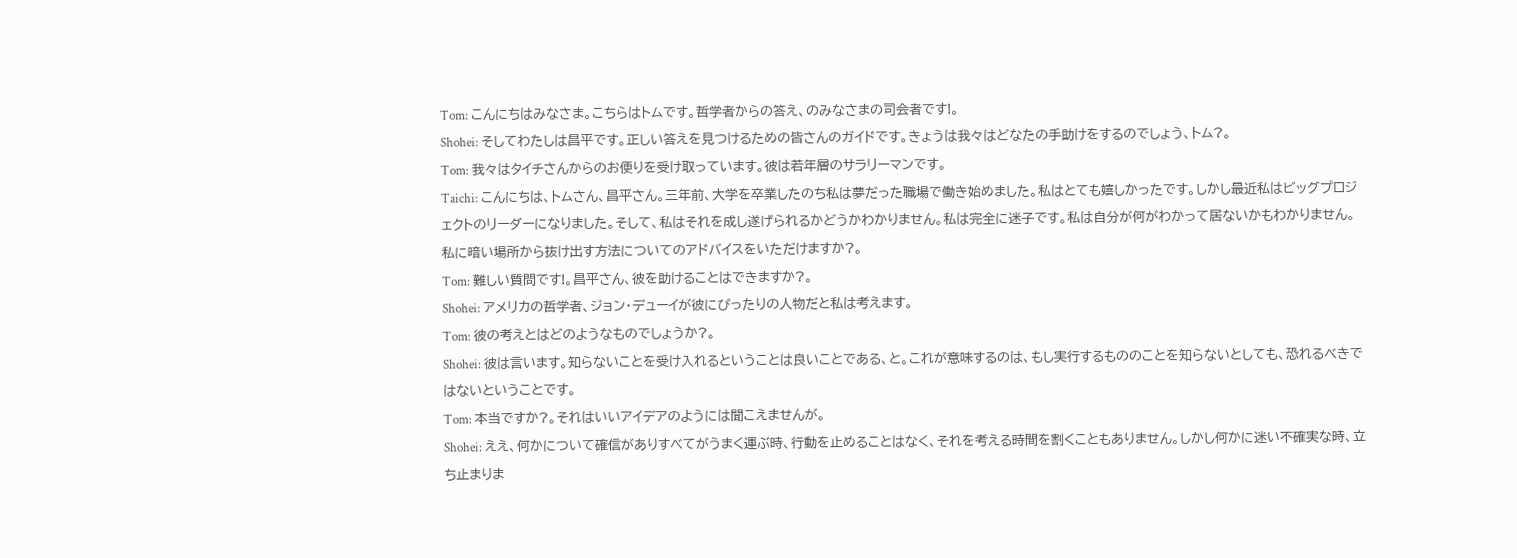Tom: こんにちはみなさま。こちらはトムです。哲学者からの答え、のみなさまの司会者です!。
Shohei: そしてわたしは昌平です。正しい答えを見つけるための皆さんのガイドです。きょうは我々はどなたの手助けをするのでしょう、トム?。
Tom: 我々はタイチさんからのお便りを受け取っています。彼は若年層のサラリーマンです。
Taichi: こんにちは、トムさん、昌平さん。三年前、大学を卒業したのち私は夢だった職場で働き始めました。私はとても嬉しかったです。しかし最近私はビッグプロジェクトのリーダーになりました。そして、私はそれを成し遂げられるかどうかわかりません。私は完全に迷子です。私は自分が何がわかって居ないかもわかりません。私に暗い場所から抜け出す方法についてのアドバイスをいただけますか?。
Tom: 難しい質問です!。昌平さん、彼を助けることはできますか?。
Shohei: アメリカの哲学者、ジョン・デューイが彼にぴったりの人物だと私は考えます。
Tom: 彼の考えとはどのようなものでしょうか?。
Shohei: 彼は言います。知らないことを受け入れるということは良いことである、と。これが意味するのは、もし実行するもののことを知らないとしても、恐れるべきではないということです。
Tom: 本当ですか?。それはいいアイデアのようには聞こえませんが。
Shohei: ええ、何かについて確信がありすべてがうまく運ぶ時、行動を止めることはなく、それを考える時間を割くこともありません。しかし何かに迷い不確実な時、立ち止まりま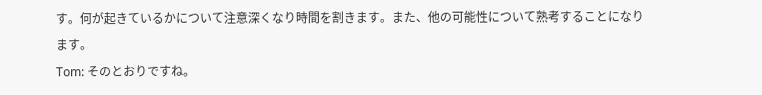す。何が起きているかについて注意深くなり時間を割きます。また、他の可能性について熟考することになります。
Tom: そのとおりですね。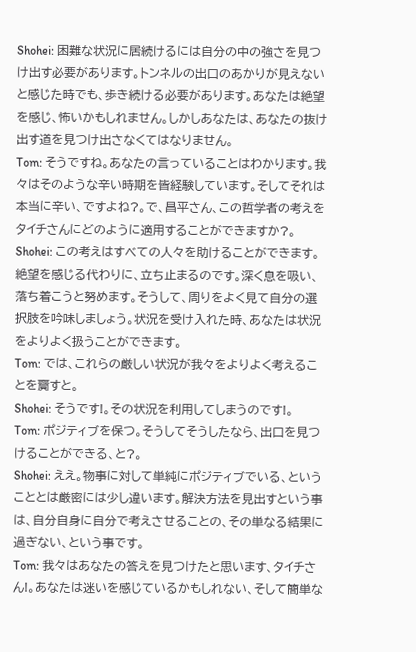Shohei: 困難な状況に居続けるには自分の中の強さを見つけ出す必要があります。トンネルの出口のあかりが見えないと感じた時でも、歩き続ける必要があります。あなたは絶望を感じ、怖いかもしれません。しかしあなたは、あなたの抜け出す道を見つけ出さなくてはなりません。
Tom: そうですね。あなたの言っていることはわかります。我々はそのような辛い時期を皆経験しています。そしてそれは本当に辛い、ですよね?。で、昌平さん、この哲学者の考えをタイチさんにどのように適用することができますか?。
Shohei: この考えはすべての人々を助けることができます。絶望を感じる代わりに、立ち止まるのです。深く息を吸い、落ち着こうと努めます。そうして、周りをよく見て自分の選択肢を吟味しましょう。状況を受け入れた時、あなたは状況をよりよく扱うことができます。
Tom: では、これらの厳しい状況が我々をよりよく考えることを齎すと。
Shohei: そうです!。その状況を利用してしまうのです!。
Tom: ポジティブを保つ。そうしてそうしたなら、出口を見つけることができる、と?。
Shohei: ええ。物事に対して単純にポジティブでいる、ということとは厳密には少し違います。解決方法を見出すという事は、自分自身に自分で考えさせることの、その単なる結果に過ぎない、という事です。
Tom: 我々はあなたの答えを見つけたと思います、タイチさん!。あなたは迷いを感じているかもしれない、そして簡単な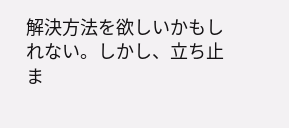解決方法を欲しいかもしれない。しかし、立ち止ま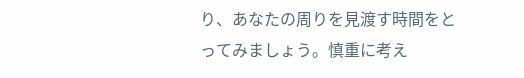り、あなたの周りを見渡す時間をとってみましょう。慎重に考え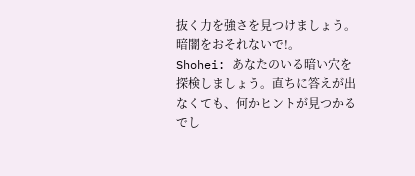抜く力を強さを見つけましょう。暗闇をおそれないで!。
Shohei: あなたのいる暗い穴を探検しましょう。直ちに答えが出なくても、何かヒントが見つかるでし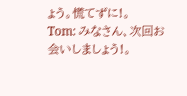ょう。慌てずに!。
Tom: みなさん、次回お会いしましょう!。